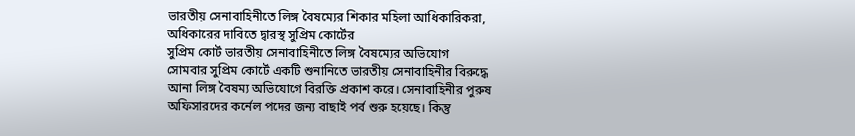ভারতীয় সেনাবাহিনীতে লিঙ্গ বৈষম্যের শিকার মহিলা আধিকারিকরা, অধিকারের দাবিতে দ্বারস্থ সুপ্রিম কোর্টের
সুপ্রিম কোর্ট ভারতীয় সেনাবাহিনীতে লিঙ্গ বৈষম্যের অভিযোগ
সোমবার সুপ্রিম কোর্টে একটি শুনানিতে ভারতীয় সেনাবাহিনীর বিরুদ্ধে আনা লিঙ্গ বৈষম্য অভিযোগে বিরক্তি প্রকাশ করে। সেনাবাহিনীর পুরুষ অফিসারদের কর্নেল পদের জন্য বাছাই পর্ব শুরু হয়েছে। কিন্তু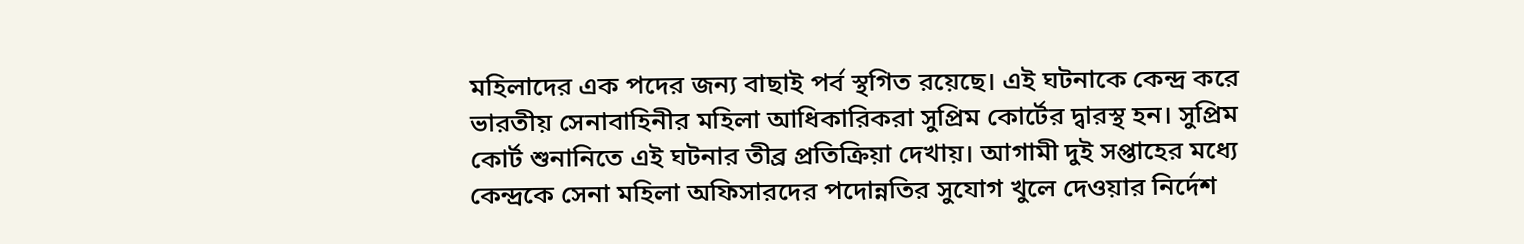মহিলাদের এক পদের জন্য বাছাই পর্ব স্থগিত রয়েছে। এই ঘটনাকে কেন্দ্র করে ভারতীয় সেনাবাহিনীর মহিলা আধিকারিকরা সুপ্রিম কোর্টের দ্বারস্থ হন। সুপ্রিম কোর্ট শুনানিতে এই ঘটনার তীব্র প্রতিক্রিয়া দেখায়। আগামী দুই সপ্তাহের মধ্যে কেন্দ্রকে সেনা মহিলা অফিসারদের পদোন্নতির সুযোগ খুলে দেওয়ার নির্দেশ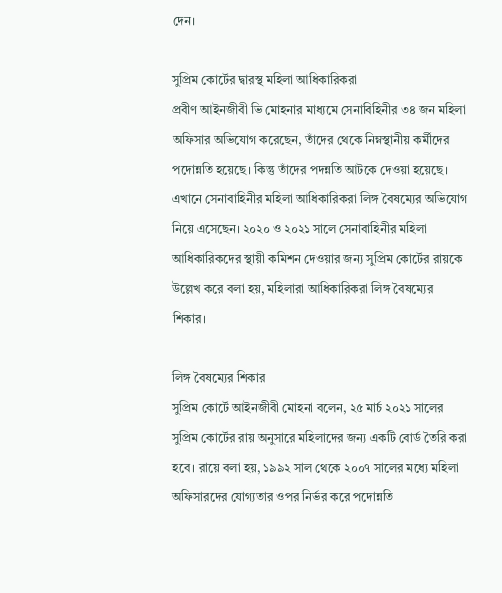দেন।

সুপ্রিম কোর্টের দ্বারস্থ মহিলা আধিকারিকরা
প্রবীণ আইনজীবী ভি মোহনার মাধ্যমে সেনাবিহিনীর ৩৪ জন মহিলা অফিসার অভিযোগ করেছেন, তাঁদের থেকে নিম্নস্থানীয় কর্মীদের পদোন্নতি হয়েছে। কিন্তু তাঁদের পদন্নতি আটকে দেওয়া হয়েছে। এখানে সেনাবাহিনীর মহিলা আধিকারিকরা লিঙ্গ বৈষম্যের অভিযোগ নিয়ে এসেছেন। ২০২০ ও ২০২১ সালে সেনাবাহিনীর মহিলা আধিকারিকদের স্থায়ী কমিশন দেওয়ার জন্য সুপ্রিম কোর্টের রায়কে উল্লেখ করে বলা হয়, মহিলারা আধিকারিকরা লিঙ্গ বৈষম্যের শিকার।

লিঙ্গ বৈষম্যের শিকার
সুপ্রিম কোর্টে আইনজীবী মোহনা বলেন, ২৫ মার্চ ২০২১ সালের সুপ্রিম কোর্টের রায় অনুসারে মহিলাদের জন্য একটি বোর্ড তৈরি করা হবে। রায়ে বলা হয়, ১৯৯২ সাল থেকে ২০০৭ সালের মধ্যে মহিলা অফিসারদের যোগ্যতার ওপর নির্ভর করে পদোন্নতি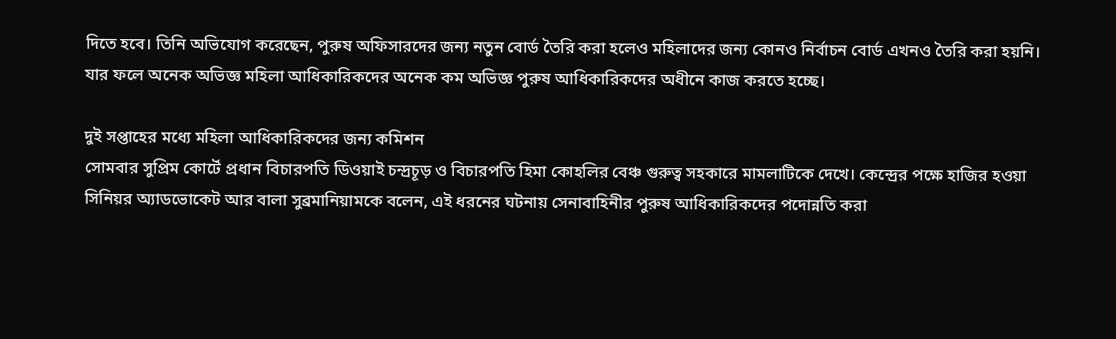দিতে হবে। তিনি অভিযোগ করেছেন, পুরুষ অফিসারদের জন্য নতুন বোর্ড তৈরি করা হলেও মহিলাদের জন্য কোনও নির্বাচন বোর্ড এখনও তৈরি করা হয়নি। যার ফলে অনেক অভিজ্ঞ মহিলা আধিকারিকদের অনেক কম অভিজ্ঞ পুরুষ আধিকারিকদের অধীনে কাজ করতে হচ্ছে।

দুই সপ্তাহের মধ্যে মহিলা আধিকারিকদের জন্য কমিশন
সোমবার সুপ্রিম কোর্টে প্রধান বিচারপতি ডিওয়াই চন্দ্রচূড় ও বিচারপতি হিমা কোহলির বেঞ্চ গুরুত্ব সহকারে মামলাটিকে দেখে। কেন্দ্রের পক্ষে হাজির হওয়া সিনিয়র অ্যাডভোকেট আর বালা সুব্রমানিয়ামকে বলেন, এই ধরনের ঘটনায় সেনাবাহিনীর পুরুষ আধিকারিকদের পদোন্নতি করা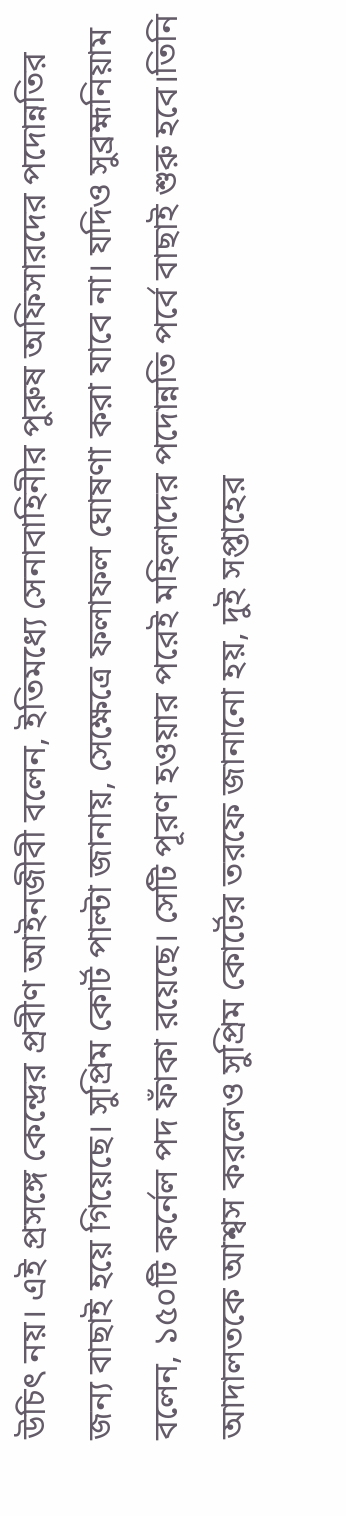উচিৎ নয়। এই প্রসঙ্গে কেন্দ্রের প্রবীণ আইনজীবী বলেন, ইতিমধ্যে সেনাবাহিনীর পুরুষ অফিসারদের পদোন্নতির জন্য বাছাই হয়ে গিয়েছে। সুপ্রিম কোর্ট পাল্টা জানায়, সেক্ষেত্রে ফলাফল ঘোষণা করা যাবে না। যদিও সুব্রহ্মনিয়াম বলেন, ১৫০টি কর্নেল পদ ফাঁকা রয়েছে। সেটি পূরণ হওয়ার পরেই মহিলাদের পদোন্নতি পর্বে বাছাই শুরু হবে।তিনি আদালতকে আশ্বস করলেও সুপ্রিম কোর্টের তরফে জানানো হয়, দুই সপ্তাহের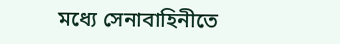মধ্যে সেনাবাহিনীতে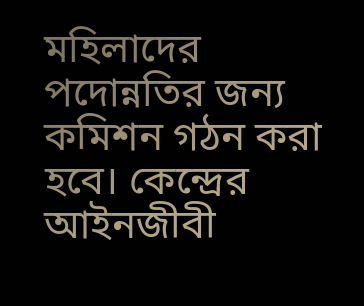মহিলাদের পদোন্নতির জন্য কমিশন গঠন করা হবে। কেন্দ্রের আইনজীবী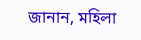জানান, মহিলা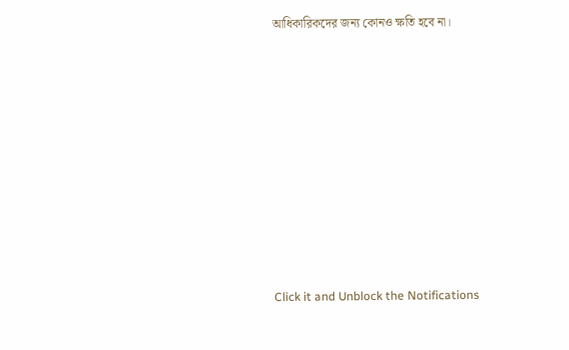আধিকারিকদের জন্য কোনও ক্ষতি হবে না।












Click it and Unblock the Notifications